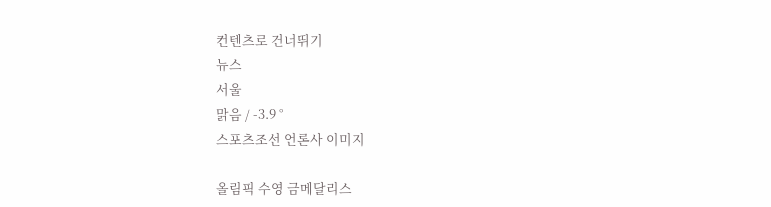컨텐츠로 건너뛰기
뉴스
서울
맑음 / -3.9 °
스포츠조선 언론사 이미지

올림픽 수영 금메달리스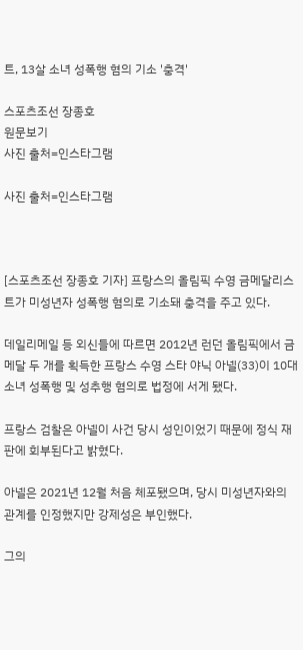트, 13살 소녀 성폭행 혐의 기소 '충격'

스포츠조선 장종호
원문보기
사진 출처=인스타그램

사진 출처=인스타그램



[스포츠조선 장종호 기자] 프랑스의 올림픽 수영 금메달리스트가 미성년자 성폭행 혐의로 기소돼 충격을 주고 있다.

데일리메일 등 외신들에 따르면 2012년 런던 올림픽에서 금메달 두 개를 획득한 프랑스 수영 스타 야닉 아넬(33)이 10대 소녀 성폭행 및 성추행 혐의로 법정에 서게 됐다.

프랑스 검찰은 아넬이 사건 당시 성인이었기 때문에 정식 재판에 회부된다고 밝혔다.

아넬은 2021년 12월 처음 체포됐으며, 당시 미성년자와의 관계를 인정했지만 강제성은 부인했다.

그의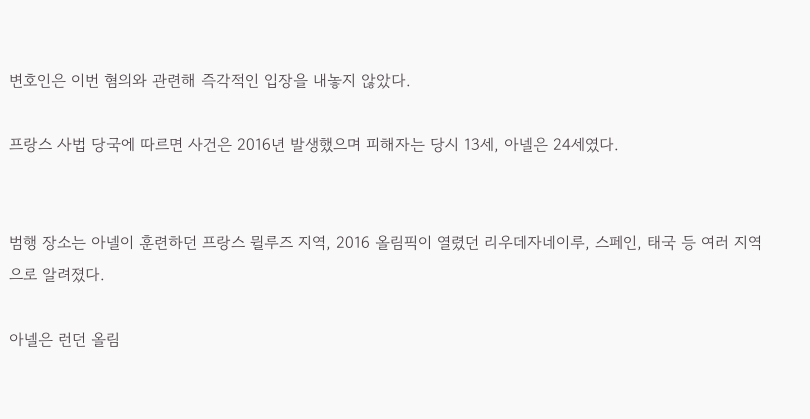변호인은 이번 혐의와 관련해 즉각적인 입장을 내놓지 않았다.

프랑스 사법 당국에 따르면 사건은 2016년 발생했으며 피해자는 당시 13세, 아넬은 24세였다.


범행 장소는 아넬이 훈련하던 프랑스 뮐루즈 지역, 2016 올림픽이 열렸던 리우데자네이루, 스페인, 태국 등 여러 지역으로 알려졌다.

아넬은 런던 올림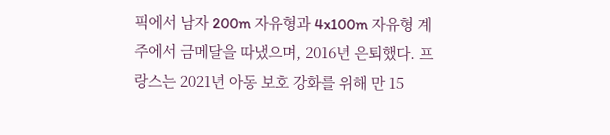픽에서 남자 200m 자유형과 4x100m 자유형 계주에서 금메달을 따냈으며, 2016년 은퇴했다. 프랑스는 2021년 아동 보호 강화를 위해 만 15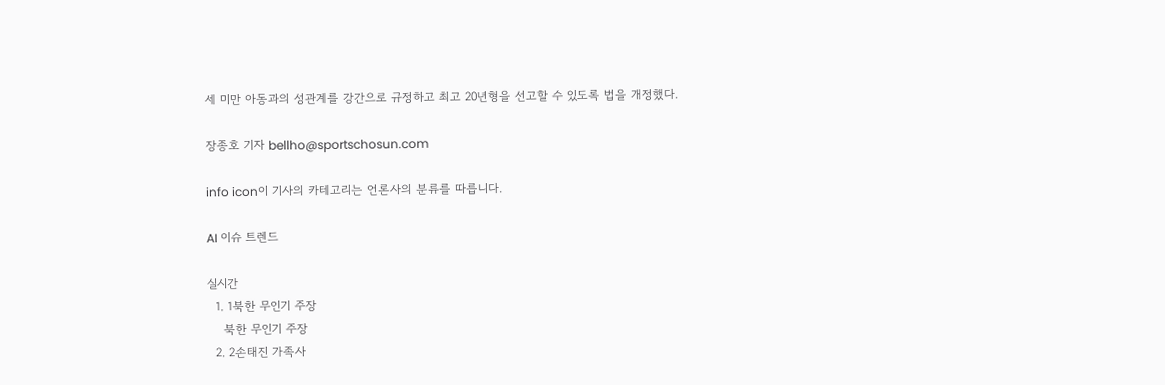세 미만 아동과의 성관계를 강간으로 규정하고 최고 20년형을 선고할 수 있도록 법을 개정했다.

장종호 기자 bellho@sportschosun.com

info icon이 기사의 카테고리는 언론사의 분류를 따릅니다.

AI 이슈 트렌드

실시간
  1. 1북한 무인기 주장
    북한 무인기 주장
  2. 2손태진 가족사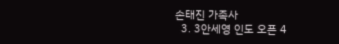손태진 가족사
  3. 3안세영 인도 오픈 4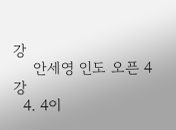강
    안세영 인도 오픈 4강
  4. 4이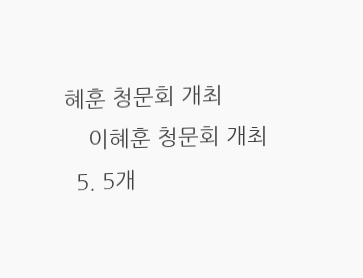혜훈 청문회 개최
    이혜훈 청문회 개최
  5. 5개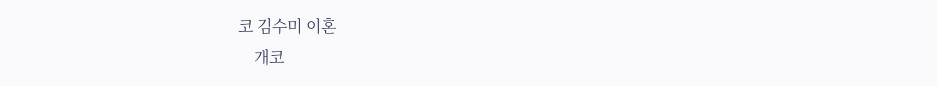코 김수미 이혼
    개코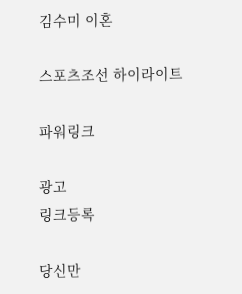김수미 이혼

스포츠조선 하이라이트

파워링크

광고
링크등록

당신만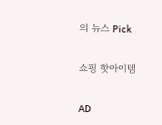의 뉴스 Pick

쇼핑 핫아이템

AD